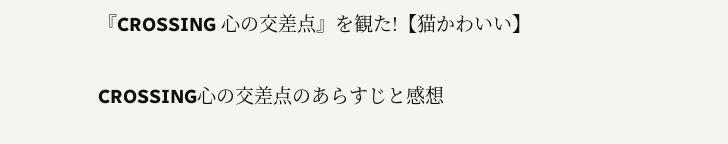『CROSSING 心の交差点』を観た!【猫かわいい】

CROSSING心の交差点のあらすじと感想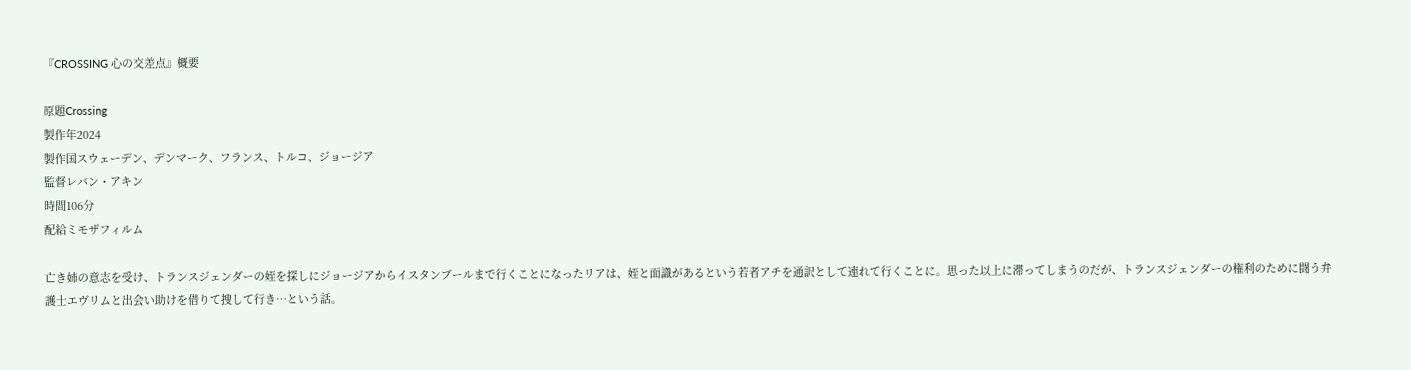『CROSSING 心の交差点』概要

原題Crossing
製作年2024
製作国スウェーデン、デンマーク、フランス、トルコ、ジョージア
監督レバン・アキン
時間106分
配給ミモザフィルム

亡き姉の意志を受け、トランスジェンダーの姪を探しにジョージアからイスタンブールまで行くことになったリアは、姪と面識があるという若者アチを通訳として連れて行くことに。思った以上に滞ってしまうのだが、トランスジェンダーの権利のために闘う弁護士エヴリムと出会い助けを借りて捜して行き…という話。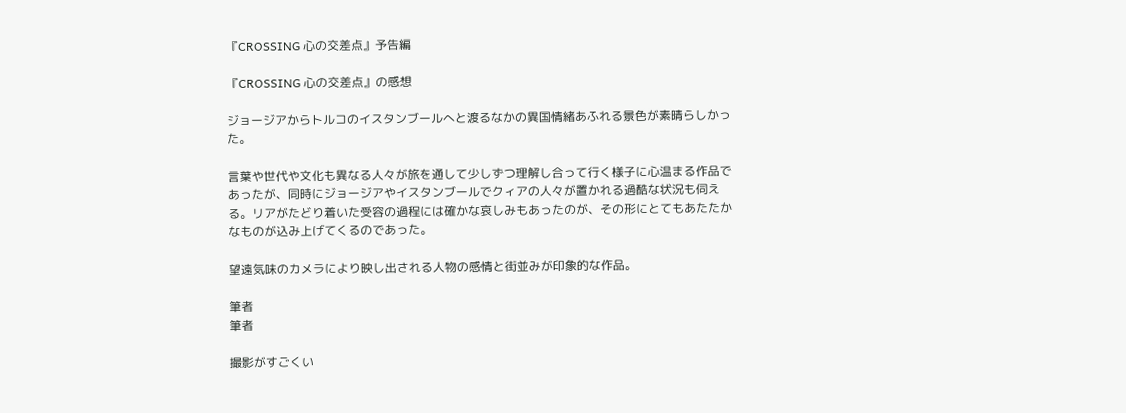『CROSSING 心の交差点』予告編

『CROSSING 心の交差点』の感想

ジョージアからトルコのイスタンブールへと渡るなかの異国情緒あふれる景色が素晴らしかった。

言葉や世代や文化も異なる人々が旅を通して少しずつ理解し合って行く様子に心温まる作品であったが、同時にジョージアやイスタンブールでクィアの人々が置かれる過酷な状況も伺える。リアがたどり着いた受容の過程には確かな哀しみもあったのが、その形にとてもあたたかなものが込み上げてくるのであった。

望遠気味のカメラにより映し出される人物の感情と街並みが印象的な作品。

筆者
筆者

撮影がすごくい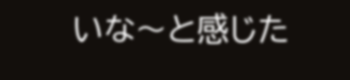いな〜と感じた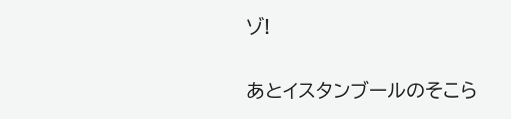ゾ!

あとイスタンブールのそこら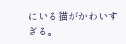にいる猫がかわいすぎる。